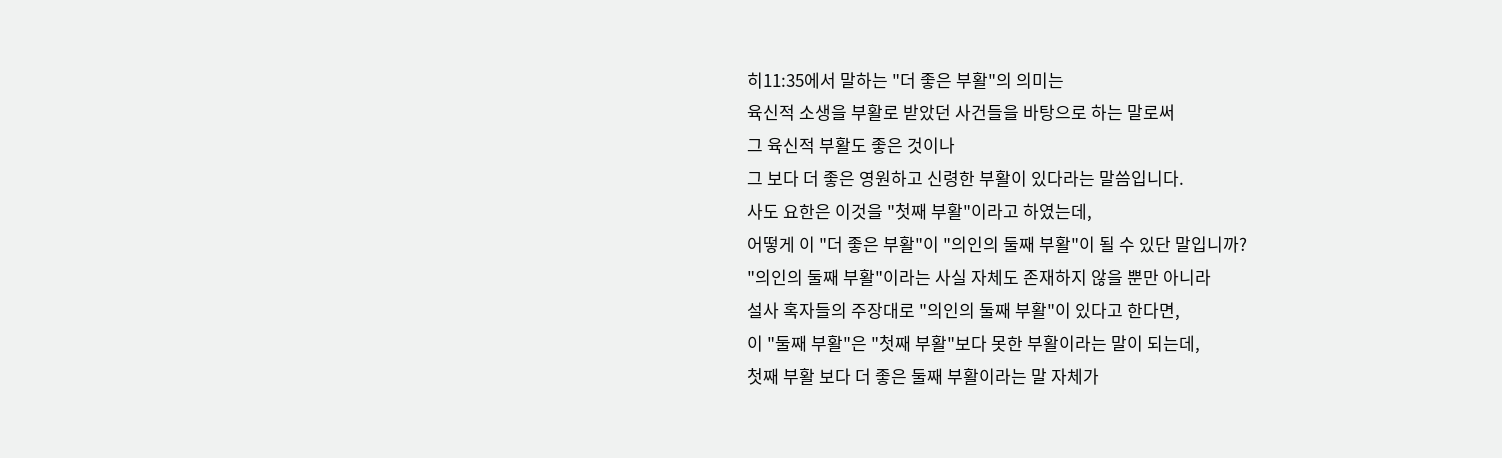히11:35에서 말하는 "더 좋은 부활"의 의미는
육신적 소생을 부활로 받았던 사건들을 바탕으로 하는 말로써
그 육신적 부활도 좋은 것이나
그 보다 더 좋은 영원하고 신령한 부활이 있다라는 말씀입니다.
사도 요한은 이것을 "첫째 부활"이라고 하였는데,
어떻게 이 "더 좋은 부활"이 "의인의 둘째 부활"이 될 수 있단 말입니까?
"의인의 둘째 부활"이라는 사실 자체도 존재하지 않을 뿐만 아니라
설사 혹자들의 주장대로 "의인의 둘째 부활"이 있다고 한다면,
이 "둘째 부활"은 "첫째 부활"보다 못한 부활이라는 말이 되는데,
첫째 부활 보다 더 좋은 둘째 부활이라는 말 자체가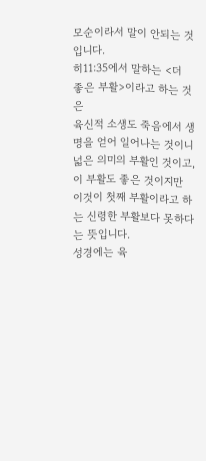모순이라서 말이 안되는 것입니다.
히11:35에서 말하는 <더 좋은 부활>이라고 하는 것은
육신적 소생도 죽음에서 생명을 얻어 일어나는 것이니 넓은 의미의 부활인 것이고,
이 부활도 좋은 것이지만
이것이 첫째 부활이라고 하는 신령한 부활보다 못하다는 뜻입니다.
성경에는 육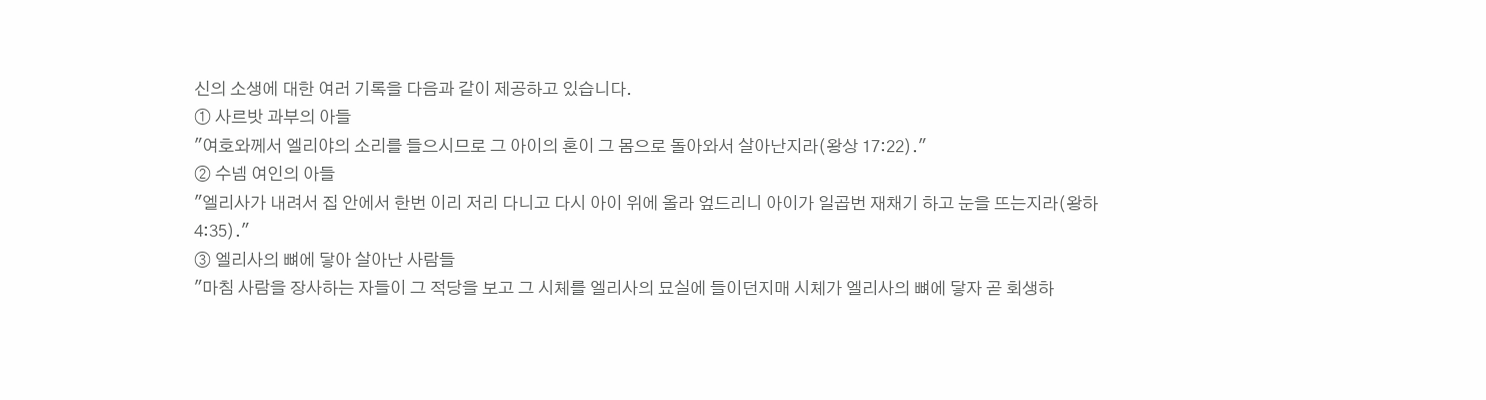신의 소생에 대한 여러 기록을 다음과 같이 제공하고 있습니다.
① 사르밧 과부의 아들
"여호와께서 엘리야의 소리를 들으시므로 그 아이의 혼이 그 몸으로 돌아와서 살아난지라(왕상 17:22)."
② 수넴 여인의 아들
"엘리사가 내려서 집 안에서 한번 이리 저리 다니고 다시 아이 위에 올라 엎드리니 아이가 일곱번 재채기 하고 눈을 뜨는지라(왕하4:35)."
③ 엘리사의 뼈에 닿아 살아난 사람들
"마침 사람을 장사하는 자들이 그 적당을 보고 그 시체를 엘리사의 묘실에 들이던지매 시체가 엘리사의 뼈에 닿자 곧 회생하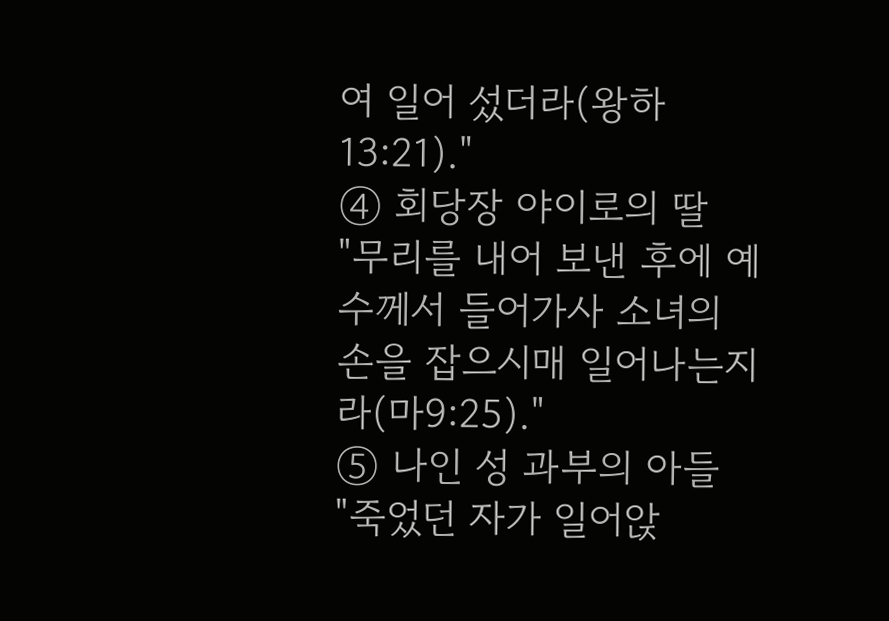여 일어 섰더라(왕하13:21)."
④ 회당장 야이로의 딸
"무리를 내어 보낸 후에 예수께서 들어가사 소녀의 손을 잡으시매 일어나는지라(마9:25)."
⑤ 나인 성 과부의 아들
"죽었던 자가 일어앉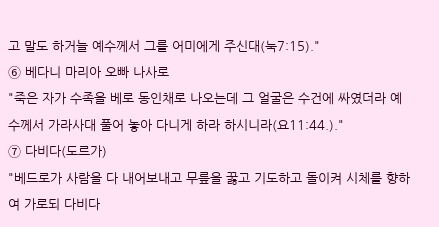고 말도 하거늘 예수께서 그를 어미에게 주신대(눅7:15)."
⑥ 베다니 마리아 오빠 나사로
"죽은 자가 수족을 베로 동인채로 나오는데 그 얼굴은 수건에 싸였더라 예수께서 가라사대 풀어 놓아 다니게 하라 하시니라(요11:44.)."
⑦ 다비다(도르가)
"베드로가 사람을 다 내어보내고 무릎을 꿇고 기도하고 돌이켜 시체를 향하여 가로되 다비다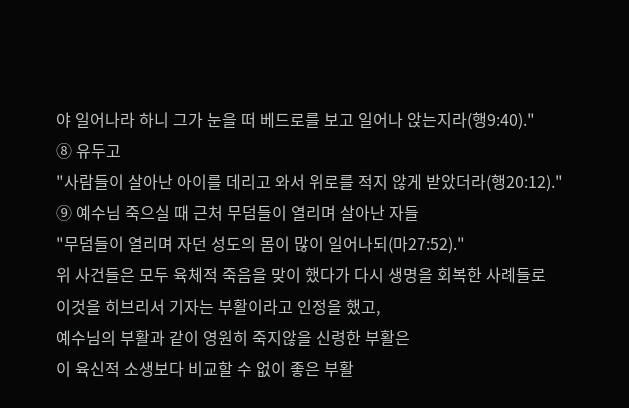야 일어나라 하니 그가 눈을 떠 베드로를 보고 일어나 앉는지라(행9:40)."
⑧ 유두고
"사람들이 살아난 아이를 데리고 와서 위로를 적지 않게 받았더라(행20:12)."
⑨ 예수님 죽으실 때 근처 무덤들이 열리며 살아난 자들
"무덤들이 열리며 자던 성도의 몸이 많이 일어나되(마27:52)."
위 사건들은 모두 육체적 죽음을 맞이 했다가 다시 생명을 회복한 사례들로
이것을 히브리서 기자는 부활이라고 인정을 했고,
예수님의 부활과 같이 영원히 죽지않을 신령한 부활은
이 육신적 소생보다 비교할 수 없이 좋은 부활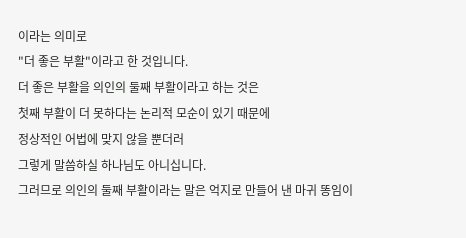이라는 의미로
"더 좋은 부활"이라고 한 것입니다.
더 좋은 부활을 의인의 둘째 부활이라고 하는 것은
첫째 부활이 더 못하다는 논리적 모순이 있기 때문에
정상적인 어법에 맞지 않을 뿐더러
그렇게 말씀하실 하나님도 아니십니다.
그러므로 의인의 둘째 부활이라는 말은 억지로 만들어 낸 마귀 똥임이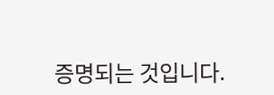증명되는 것입니다.